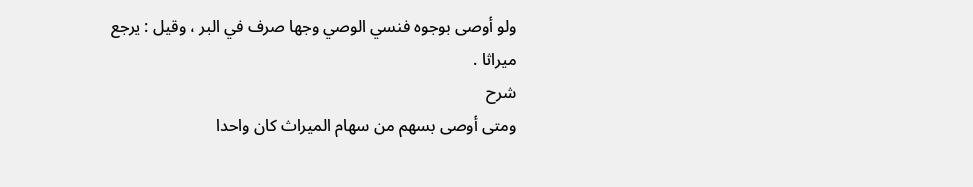ولو أوصى بوجوه فنسي الوصي وجها صرف في البر ، وقيل : يرجع
ميراثا .
شرح
ومتى أوصى بسهم من سهام الميراث كان واحدا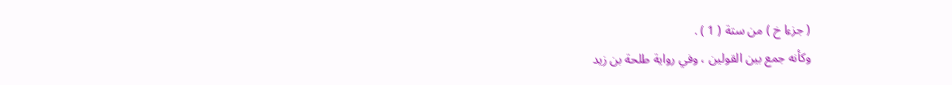( جزءا خ ) من ستة ( 1 ) .
وكأنه جمع بين القولين ، وفي رواية طلحة بن زيد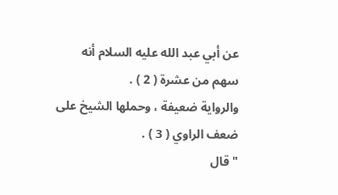عن أبي عبد الله عليه السلام أنه
سهم من عشرة ( 2 ) .
والرواية ضعيفة ، وحملها الشيخ على ضعف الراوي ( 3 ) .
" قال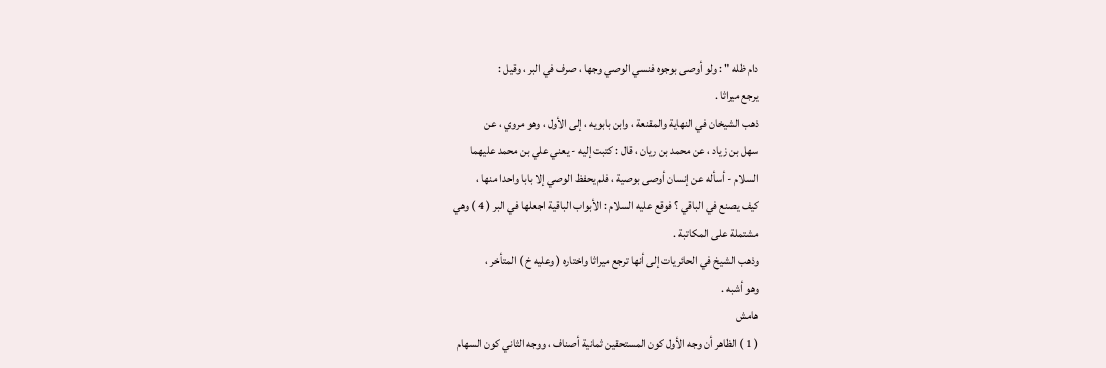دام ظله " : ولو أوصى بوجوه فنسي الوصي وجها ، صرف في البر ، وقيل :
يرجع ميراثا .
ذهب الشيخان في النهاية والمقنعة ، وابن بابويه ، إلى الأول ، وهو مروي ، عن
سهل بن زياد ، عن محمد بن ريان ، قال : كتبت إليه - يعني علي بن محمد عليهما
السلام - أسأله عن إنسان أوصى بوصية ، فلم يحفظ الوصي إلا بابا واحدا منها ،
كيف يصنع في الباقي ؟ فوقع عليه السلام : الأبواب الباقية اجعلها في البر ( 4 ) وهي
مشتملة على المكاتبة .
وذهب الشيخ في الحائريات إلى أنها ترجع ميراثا واختاره ( وعليه خ ) المتأخر ،
وهو أشبه .
هامش
( 1 ) الظاهر أن وجه الأول كون المستحقين ثمانية أصناف ، ووجه الثاني كون السهام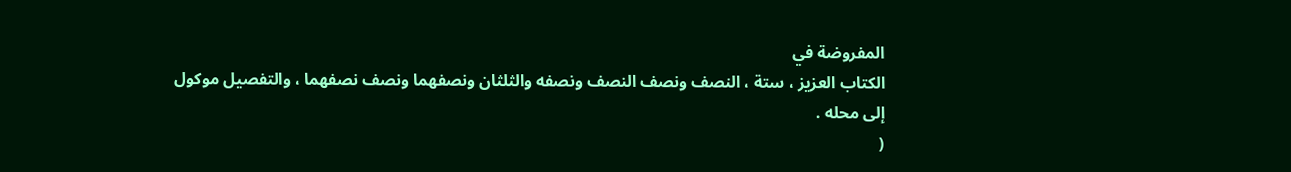المفروضة في
الكتاب العزيز ، ستة ، النصف ونصف النصف ونصفه والثلثان ونصفهما ونصف نصفهما ، والتفصيل موكول
إلى محله .
(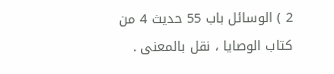2 ) الوسائل باب 55 حديث 4 من كتاب الوصايا ، نقل بالمعنى .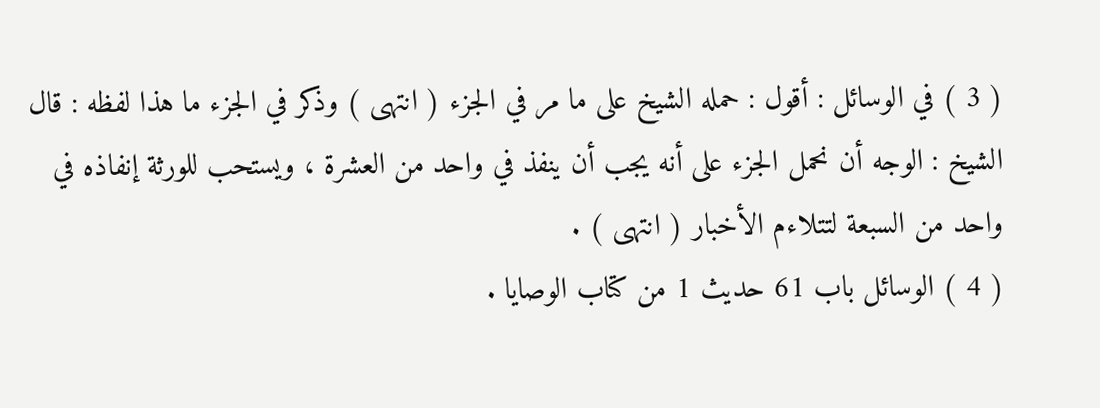( 3 ) في الوسائل : أقول : حمله الشيخ على ما مر في الجزء ( انتهى ) وذكر في الجزء ما هذا لفظه : قال
الشيخ : الوجه أن نحمل الجزء على أنه يجب أن ينفذ في واحد من العشرة ، ويستحب للورثة إنفاذه في
واحد من السبعة لتتلاءم الأخبار ( انتهى ) .
( 4 ) الوسائل باب 61 حديث 1 من كتاب الوصايا .